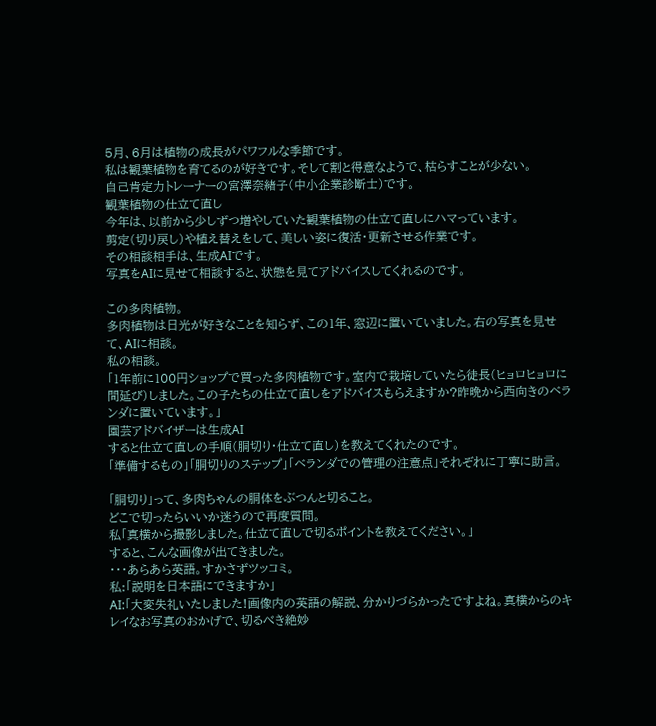5月、6月は植物の成長がパワフルな季節です。
私は観葉植物を育てるのが好きです。そして割と得意なようで、枯らすことが少ない。
自己肯定力トレーナーの宮澤奈緒子(中小企業診断士)です。
観葉植物の仕立て直し
今年は、以前から少しずつ増やしていた観葉植物の仕立て直しにハマっています。
剪定(切り戻し)や植え替えをして、美しい姿に復活・更新させる作業です。
その相談相手は、生成AIです。
写真をAIに見せて相談すると、状態を見てアドバイスしてくれるのです。

この多肉植物。
多肉植物は日光が好きなことを知らず、この1年、窓辺に置いていました。右の写真を見せて、AIに相談。
私の相談。
「1年前に100円ショップで買った多肉植物です。室内で栽培していたら徒長(ヒョロヒョロに間延び)しました。この子たちの仕立て直しをアドバイスもらえますか?昨晩から西向きのベランダに置いています。」
園芸アドバイザーは生成AI
すると仕立て直しの手順(胴切り・仕立て直し)を教えてくれたのです。
「準備するもの」「胴切りのステップ」「ベランダでの管理の注意点」それぞれに丁寧に助言。

「胴切り」って、多肉ちゃんの胴体をぶつんと切ること。
どこで切ったらいいか迷うので再度質問。
私「真横から撮影しました。仕立て直しで切るポイントを教えてください。」
すると、こんな画像が出てきました。
・・・あらあら英語。すかさずツッコミ。
私:「説明を日本語にできますか」
AI:「大変失礼いたしました!画像内の英語の解説、分かりづらかったですよね。真横からのキレイなお写真のおかげで、切るべき絶妙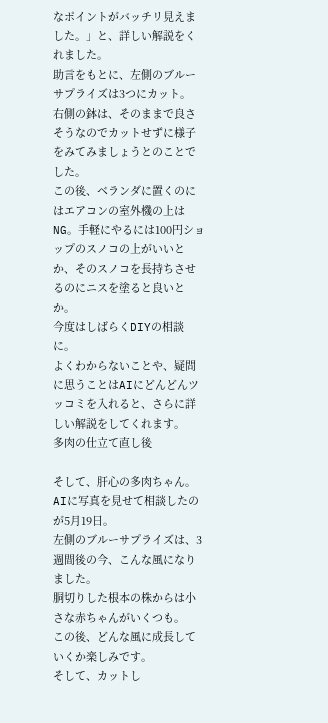なポイントがバッチリ見えました。」と、詳しい解説をくれました。
助言をもとに、左側のブルーサプライズは3つにカット。
右側の鉢は、そのままで良さそうなのでカットせずに様子をみてみましょうとのことでした。
この後、ベランダに置くのにはエアコンの室外機の上はNG。手軽にやるには100円ショップのスノコの上がいいとか、そのスノコを長持ちさせるのにニスを塗ると良いとか。
今度はしばらくDIYの相談に。
よくわからないことや、疑問に思うことはAIにどんどんツッコミを入れると、さらに詳しい解説をしてくれます。
多肉の仕立て直し後

そして、肝心の多肉ちゃん。
AIに写真を見せて相談したのが5月19日。
左側のブルーサプライズは、3週間後の今、こんな風になりました。
胴切りした根本の株からは小さな赤ちゃんがいくつも。
この後、どんな風に成長していくか楽しみです。
そして、カットし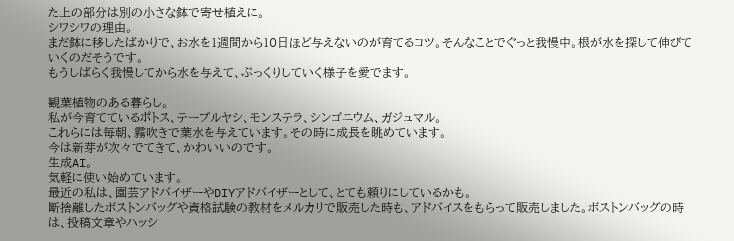た上の部分は別の小さな鉢で寄せ植えに。
シワシワの理由。
まだ鉢に移したばかりで、お水を1週間から10日ほど与えないのが育てるコツ。そんなことでぐっと我慢中。根が水を探して伸びていくのだそうです。
もうしばらく我慢してから水を与えて、ぷっくりしていく様子を愛でます。

観葉植物のある暮らし。
私が今育てているポトス、テーブルヤシ、モンステラ、シンゴニウム、ガジュマル。
これらには毎朝、霧吹きで葉水を与えています。その時に成長を眺めています。
今は新芽が次々でてきて、かわいいのです。
生成AI。
気軽に使い始めています。
最近の私は、園芸アドバイザーやDIYアドバイザーとして、とても頼りにしているかも。
断捨離したボストンバッグや資格試験の教材をメルカリで販売した時も、アドバイスをもらって販売しました。ボストンバッグの時は、投稿文章やハッシ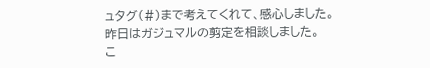ュタグ(#)まで考えてくれて、感心しました。
昨日はガジュマルの剪定を相談しました。
こ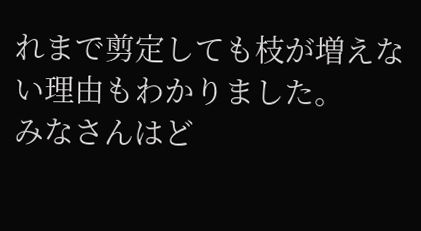れまで剪定しても枝が増えない理由もわかりました。
みなさんはど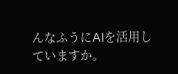んなふうにAIを活用していますか。